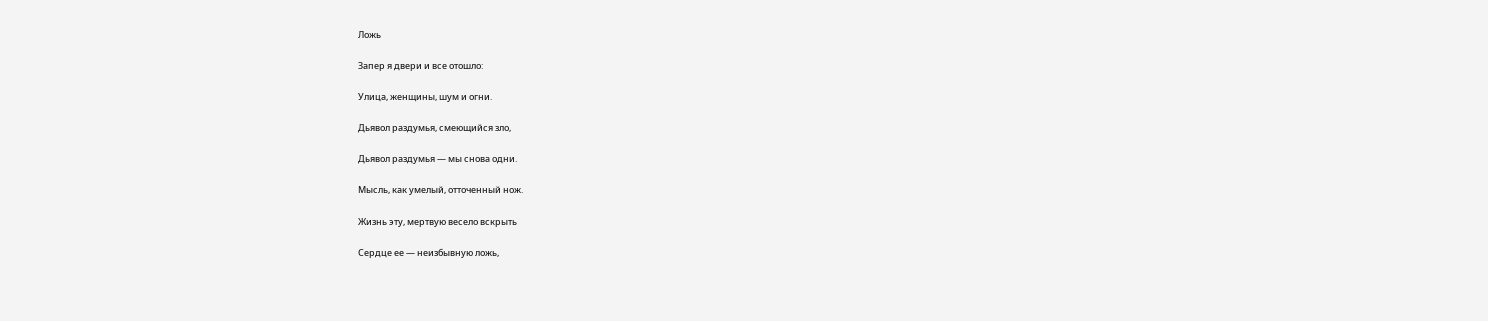Ложь

Запер я двери и все отошло:

Улица, женщины, шум и огни.

Дьявол раздумья, смеющийся зло,

Дьявол раздумья — мы снова одни.

Мысль, как умелый, отточенный нож.

Жизнь эту, мертвую весело вскрыть

Сердце ее — неизбывную ложь,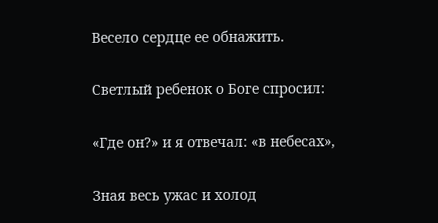Весело сердце ее обнажить.

Светлый ребенок о Боге спросил:

«Где он?» и я отвечал: «в небесах»,

Зная весь ужас и холод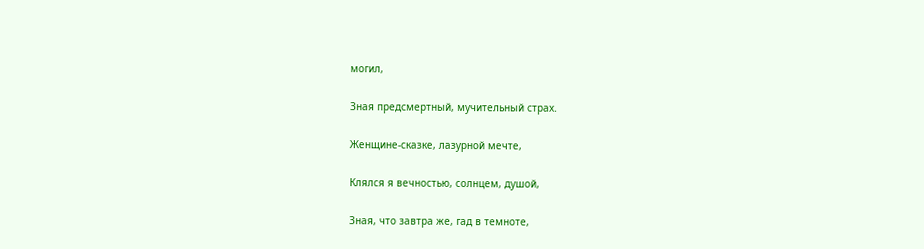могил,

Зная предсмертный, мучительный страх.

Женщине-сказке, лазурной мечте,

Клялся я вечностью, солнцем, душой,

Зная, что завтра же, гад в темноте,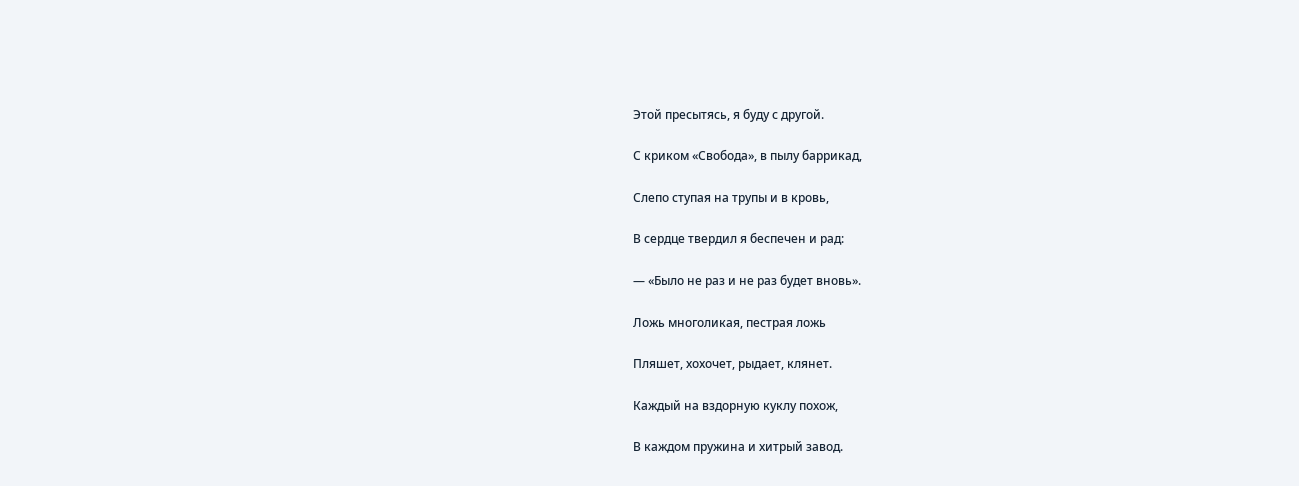Этой пресытясь, я буду с другой.

С криком «Свобода», в пылу баррикад,

Слепо ступая на трупы и в кровь,

В сердце твердил я беспечен и рад:

— «Было не раз и не раз будет вновь».

Ложь многоликая, пестрая ложь

Пляшет, хохочет, рыдает, клянет.

Каждый на вздорную куклу похож,

В каждом пружина и хитрый завод.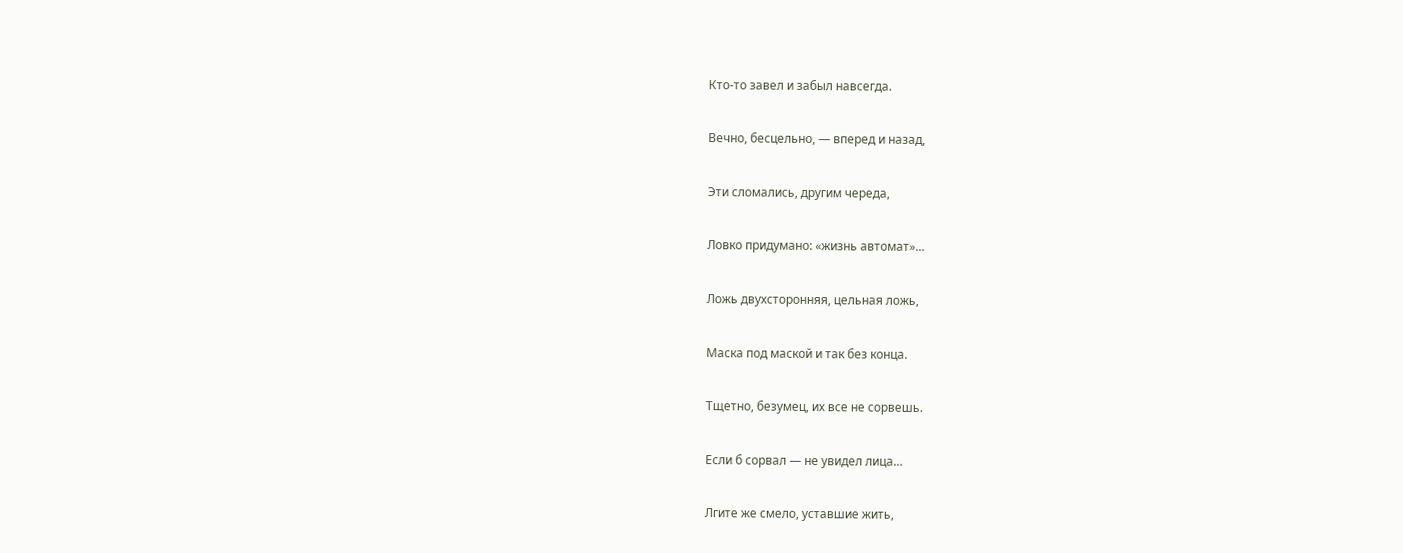Кто-то завел и забыл навсегда.

Вечно, бесцельно, — вперед и назад,

Эти сломались, другим череда,

Ловко придумано: «жизнь автомат»…

Ложь двухсторонняя, цельная ложь,

Маска под маской и так без конца.

Тщетно, безумец, их все не сорвешь.

Если б сорвал — не увидел лица…

Лгите же смело, уставшие жить,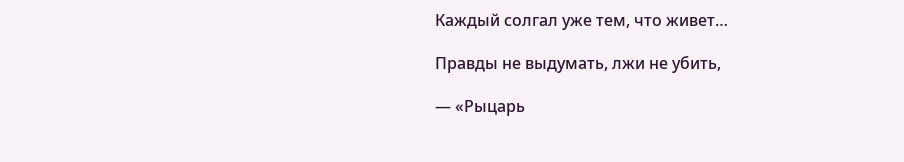Каждый солгал уже тем, что живет…

Правды не выдумать, лжи не убить,

— «Рыцарь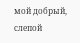мой добрый, слепой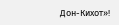Дон-Кихот»!